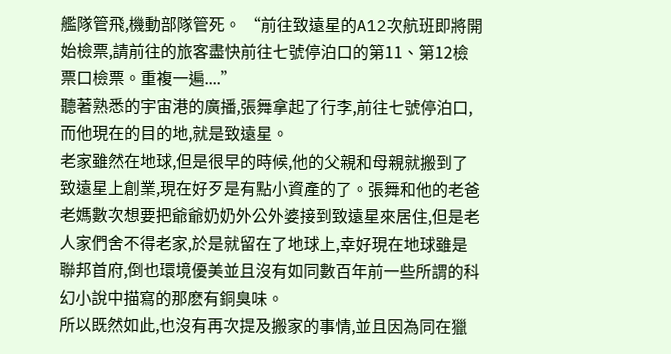艦隊管飛,機動部隊管死。 “前往致遠星的A12次航班即將開始檢票,請前往的旅客盡快前往七號停泊口的第11、第12檢票口檢票。重複一遍....”
聽著熟悉的宇宙港的廣播,張舞拿起了行李,前往七號停泊口,而他現在的目的地,就是致遠星。
老家雖然在地球,但是很早的時候,他的父親和母親就搬到了致遠星上創業,現在好歹是有點小資產的了。張舞和他的老爸老媽數次想要把爺爺奶奶外公外婆接到致遠星來居住,但是老人家們舍不得老家,於是就留在了地球上,幸好現在地球雖是聯邦首府,倒也環境優美並且沒有如同數百年前一些所謂的科幻小說中描寫的那麽有銅臭味。
所以既然如此,也沒有再次提及搬家的事情,並且因為同在獵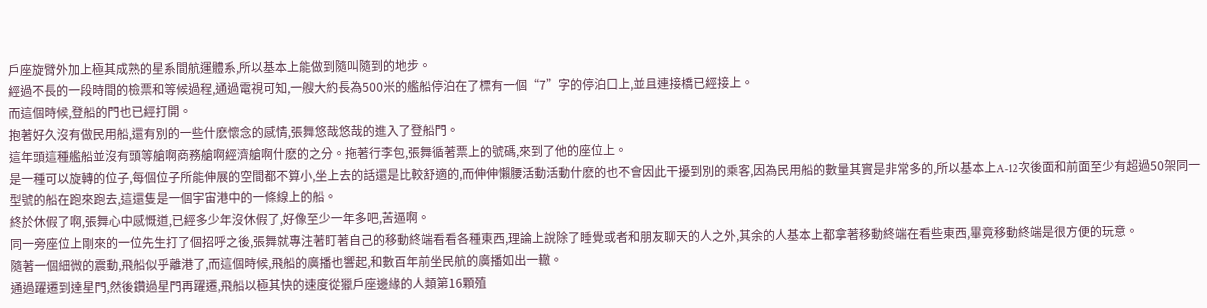戶座旋臂外加上極其成熟的星系間航運體系,所以基本上能做到隨叫隨到的地步。
經過不長的一段時間的檢票和等候過程,通過電視可知,一艘大約長為500米的艦船停泊在了標有一個“7”字的停泊口上,並且連接橋已經接上。
而這個時候,登船的門也已經打開。
抱著好久沒有做民用船,還有別的一些什麽懷念的感情,張舞悠哉悠哉的進入了登船門。
這年頭這種艦船並沒有頭等艙啊商務艙啊經濟艙啊什麽的之分。拖著行李包,張舞循著票上的號碼,來到了他的座位上。
是一種可以旋轉的位子,每個位子所能伸展的空間都不算小,坐上去的話還是比較舒適的,而伸伸懶腰活動活動什麽的也不會因此干擾到別的乘客,因為民用船的數量其實是非常多的,所以基本上A-12次後面和前面至少有超過50架同一型號的船在跑來跑去,這還隻是一個宇宙港中的一條線上的船。
終於休假了啊,張舞心中感慨道,已經多少年沒休假了,好像至少一年多吧,苦逼啊。
同一旁座位上剛來的一位先生打了個招呼之後,張舞就專注著盯著自己的移動終端看看各種東西,理論上說除了睡覺或者和朋友聊天的人之外,其余的人基本上都拿著移動終端在看些東西,畢竟移動終端是很方便的玩意。
隨著一個細微的震動,飛船似乎離港了,而這個時候,飛船的廣播也響起,和數百年前坐民航的廣播如出一轍。
通過躍遷到達星門,然後鑽過星門再躍遷,飛船以極其快的速度從獵戶座邊緣的人類第16顆殖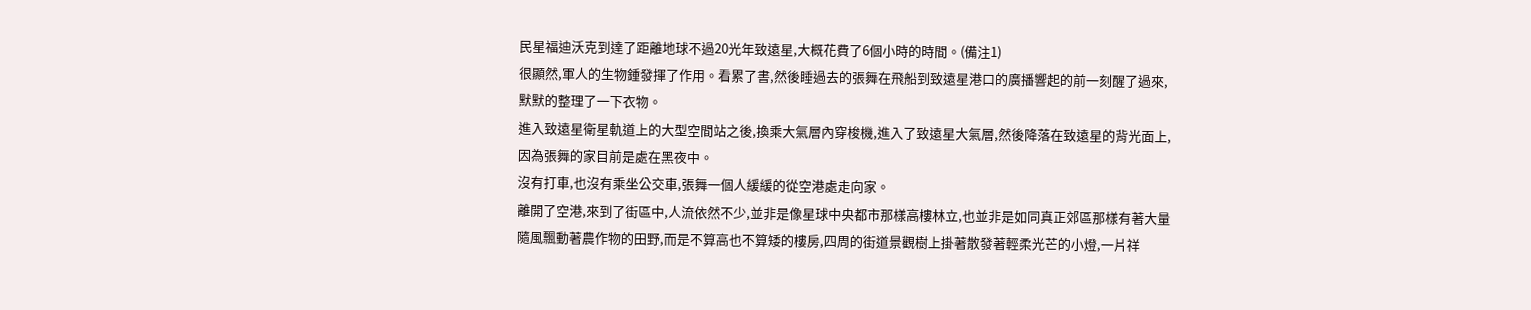民星福迪沃克到達了距離地球不過20光年致遠星,大概花費了6個小時的時間。(備注1)
很顯然,軍人的生物鍾發揮了作用。看累了書,然後睡過去的張舞在飛船到致遠星港口的廣播響起的前一刻醒了過來,默默的整理了一下衣物。
進入致遠星衛星軌道上的大型空間站之後,換乘大氣層內穿梭機,進入了致遠星大氣層,然後降落在致遠星的背光面上,因為張舞的家目前是處在黑夜中。
沒有打車,也沒有乘坐公交車,張舞一個人緩緩的從空港處走向家。
離開了空港,來到了街區中,人流依然不少,並非是像星球中央都市那樣高樓林立,也並非是如同真正郊區那樣有著大量隨風飄動著農作物的田野,而是不算高也不算矮的樓房,四周的街道景觀樹上掛著散發著輕柔光芒的小燈,一片祥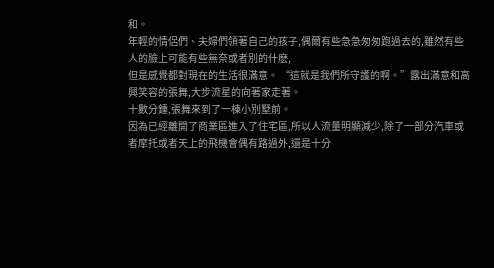和。
年輕的情侶們、夫婦們領著自己的孩子,偶爾有些急急匆匆跑過去的,雖然有些人的臉上可能有些無奈或者別的什麽,
但是感覺都對現在的生活很滿意。 “這就是我們所守護的啊。”露出滿意和高興笑容的張舞,大步流星的向著家走著。
十數分鍾,張舞來到了一棟小別墅前。
因為已經離開了商業區進入了住宅區,所以人流量明顯減少,除了一部分汽車或者摩托或者天上的飛機會偶有路過外,還是十分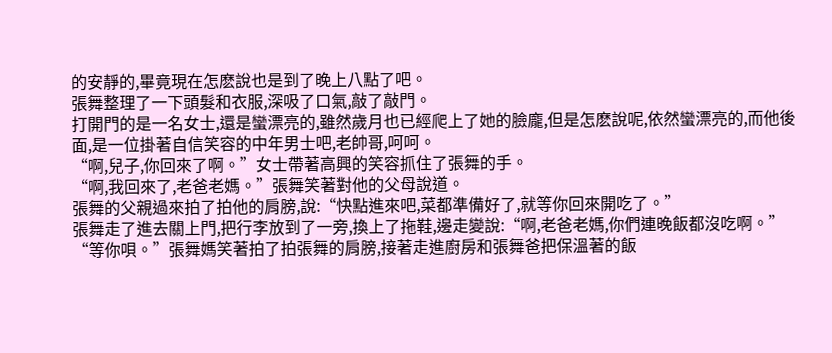的安靜的,畢竟現在怎麽說也是到了晚上八點了吧。
張舞整理了一下頭髮和衣服,深吸了口氣,敲了敲門。
打開門的是一名女士,還是蠻漂亮的,雖然歲月也已經爬上了她的臉龐,但是怎麽說呢,依然蠻漂亮的,而他後面,是一位掛著自信笑容的中年男士吧,老帥哥,呵呵。
“啊,兒子,你回來了啊。”女士帶著高興的笑容抓住了張舞的手。
“啊,我回來了,老爸老媽。”張舞笑著對他的父母說道。
張舞的父親過來拍了拍他的肩膀,說:“快點進來吧,菜都準備好了,就等你回來開吃了。”
張舞走了進去關上門,把行李放到了一旁,換上了拖鞋,邊走變說:“啊,老爸老媽,你們連晚飯都沒吃啊。”
“等你唄。”張舞媽笑著拍了拍張舞的肩膀,接著走進廚房和張舞爸把保溫著的飯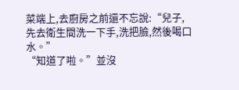菜端上,去廚房之前還不忘說:“兒子,先去衛生間洗一下手,洗把臉,然後喝口水。”
“知道了啦。”並沒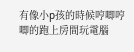有像小p孩的時候哼唧哼唧的跑上房間玩電腦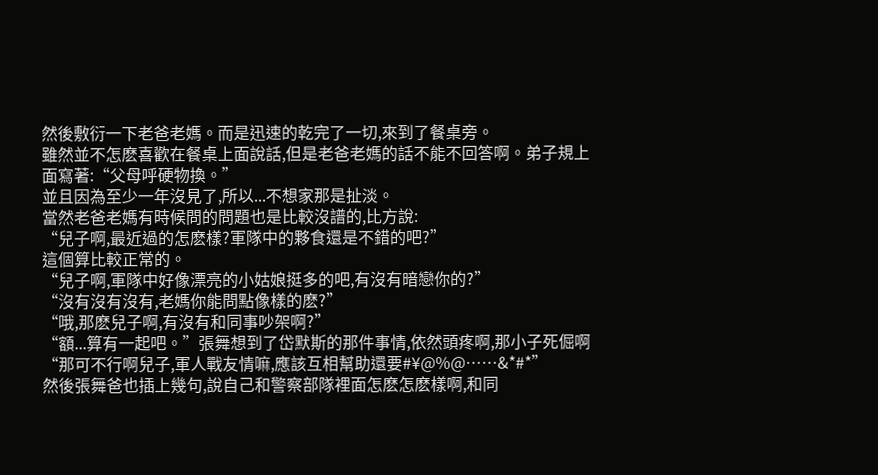然後敷衍一下老爸老媽。而是迅速的乾完了一切,來到了餐桌旁。
雖然並不怎麽喜歡在餐桌上面說話,但是老爸老媽的話不能不回答啊。弟子規上面寫著:“父母呼硬物換。”
並且因為至少一年沒見了,所以...不想家那是扯淡。
當然老爸老媽有時候問的問題也是比較沒譜的,比方說:
“兒子啊,最近過的怎麽樣?軍隊中的夥食還是不錯的吧?”
這個算比較正常的。
“兒子啊,軍隊中好像漂亮的小姑娘挺多的吧,有沒有暗戀你的?”
“沒有沒有沒有,老媽你能問點像樣的麽?”
“哦,那麽兒子啊,有沒有和同事吵架啊?”
“額...算有一起吧。”張舞想到了岱默斯的那件事情,依然頭疼啊,那小子死倔啊
“那可不行啊兒子,軍人戰友情嘛,應該互相幫助還要#¥@%@……&*#*”
然後張舞爸也插上幾句,說自己和警察部隊裡面怎麽怎麽樣啊,和同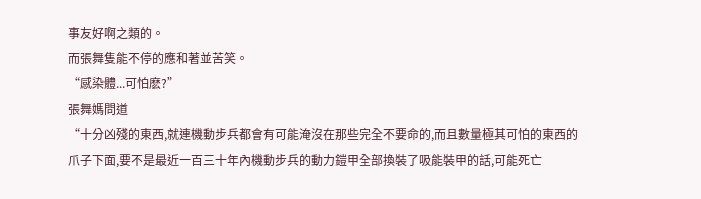事友好啊之類的。
而張舞隻能不停的應和著並苦笑。
“感染體...可怕麽?”
張舞媽問道
“十分凶殘的東西,就連機動步兵都會有可能淹沒在那些完全不要命的,而且數量極其可怕的東西的爪子下面,要不是最近一百三十年內機動步兵的動力鎧甲全部換裝了吸能裝甲的話,可能死亡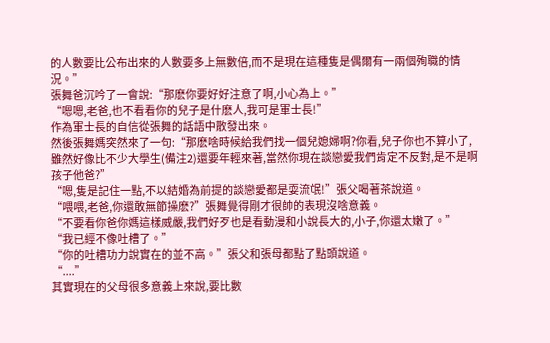的人數要比公布出來的人數要多上無數倍,而不是現在這種隻是偶爾有一兩個殉職的情況。”
張舞爸沉吟了一會說:“那麽你要好好注意了啊,小心為上。”
“嗯嗯,老爸,也不看看你的兒子是什麽人,我可是軍士長!”
作為軍士長的自信從張舞的話語中散發出來。
然後張舞媽突然來了一句:“那麽啥時候給我們找一個兒媳婦啊?你看,兒子你也不算小了,雖然好像比不少大學生(備注2)還要年輕來著,當然你現在談戀愛我們肯定不反對,是不是啊孩子他爸?”
“嗯,隻是記住一點,不以結婚為前提的談戀愛都是耍流氓!”張父喝著茶說道。
“喂喂,老爸,你還敢無節操麽?”張舞覺得剛才很帥的表現沒啥意義。
“不要看你爸你媽這樣威嚴,我們好歹也是看動漫和小說長大的,小子,你還太嫩了。”
“我已經不像吐槽了。”
“你的吐槽功力說實在的並不高。”張父和張母都點了點頭說道。
“....”
其實現在的父母很多意義上來說,要比數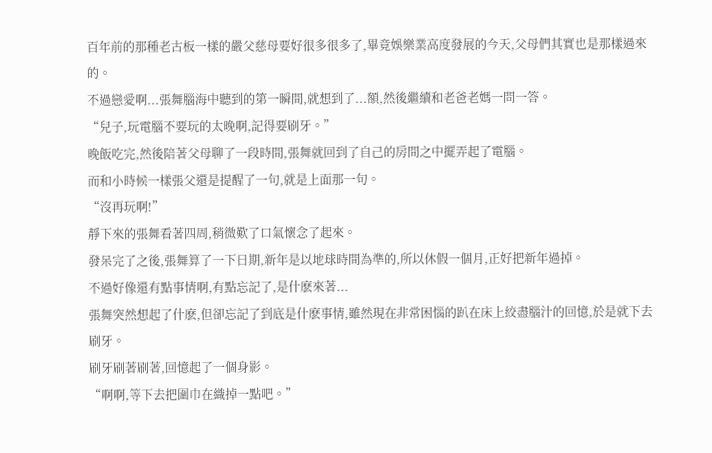百年前的那種老古板一樣的嚴父慈母要好很多很多了,畢竟娛樂業高度發展的今天,父母們其實也是那樣過來的。
不過戀愛啊...張舞腦海中聽到的第一瞬間,就想到了...額,然後繼續和老爸老媽一問一答。
“兒子,玩電腦不要玩的太晚啊,記得要刷牙。”
晚飯吃完,然後陪著父母聊了一段時間,張舞就回到了自己的房間之中擺弄起了電腦。
而和小時候一樣張父還是提醒了一句,就是上面那一句。
“沒再玩啊!”
靜下來的張舞看著四周,稍微歎了口氣懷念了起來。
發呆完了之後,張舞算了一下日期,新年是以地球時間為準的,所以休假一個月,正好把新年過掉。
不過好像還有點事情啊,有點忘記了,是什麽來著...
張舞突然想起了什麽,但卻忘記了到底是什麽事情,雖然現在非常困惱的趴在床上絞盡腦汁的回憶,於是就下去刷牙。
刷牙刷著刷著,回憶起了一個身影。
“啊啊,等下去把圍巾在織掉一點吧。”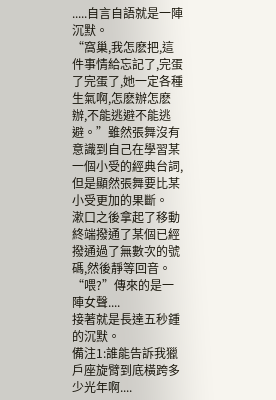.....自言自語就是一陣沉默。
“窩巢,我怎麽把,這件事情給忘記了,完蛋了完蛋了,她一定各種生氣啊,怎麽辦怎麽辦,不能逃避不能逃避。”雖然張舞沒有意識到自己在學習某一個小受的經典台詞,但是顯然張舞要比某小受更加的果斷。
漱口之後拿起了移動終端撥通了某個已經撥通過了無數次的號碼,然後靜等回音。
“喂?”傳來的是一陣女聲....
接著就是長達五秒鍾的沉默。
備注1:誰能告訴我獵戶座旋臂到底橫跨多少光年啊....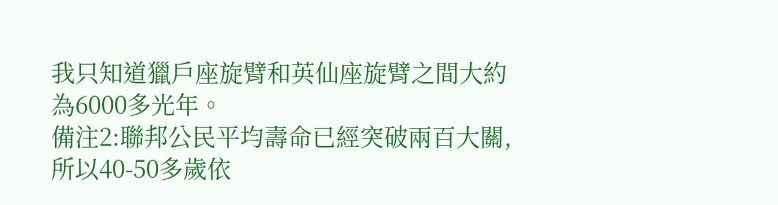我只知道獵戶座旋臂和英仙座旋臂之間大約為6000多光年。
備注2:聯邦公民平均壽命已經突破兩百大關,所以40-50多歲依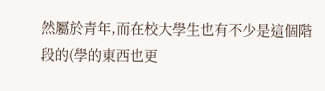然屬於青年,而在校大學生也有不少是這個階段的(學的東西也更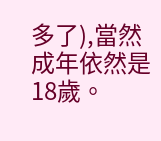多了),當然成年依然是18歲。